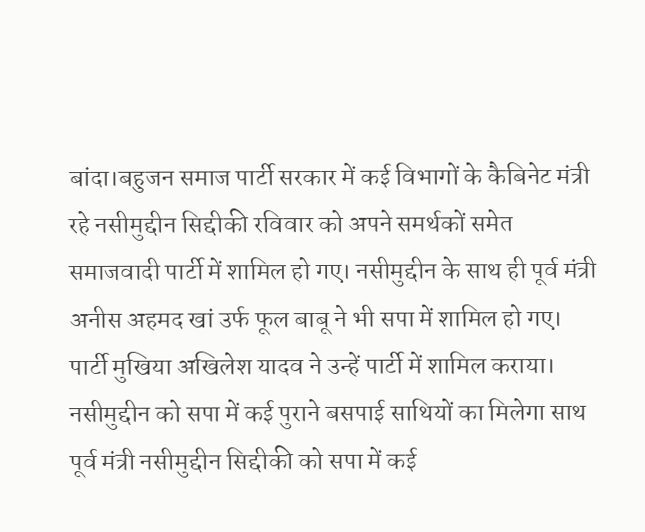बांदा।बहुजन समाज पार्टी सरकार में कई विभागों के कैबिनेट मंत्री रहे नसीमुद्दीन सिद्दीकी रविवार को अपने समर्थकों समेत समाजवादी पार्टी में शामिल हो गए। नसीमुद्दीन के साथ ही पूर्व मंत्री अनीस अहमद खां उर्फ फूल बाबू ने भी सपा में शामिल हो गए। पार्टी मुखिया अखिलेश यादव ने उन्हें पार्टी में शामिल कराया।
नसीमुद्दीन को सपा में कई पुराने बसपाई साथियों का मिलेगा साथ
पूर्व मंत्री नसीमुद्दीन सिद्दीकी को सपा में कई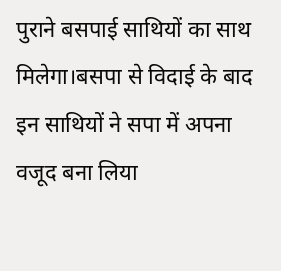पुराने बसपाई साथियों का साथ मिलेगा।बसपा से विदाई के बाद इन साथियों ने सपा में अपना वजूद बना लिया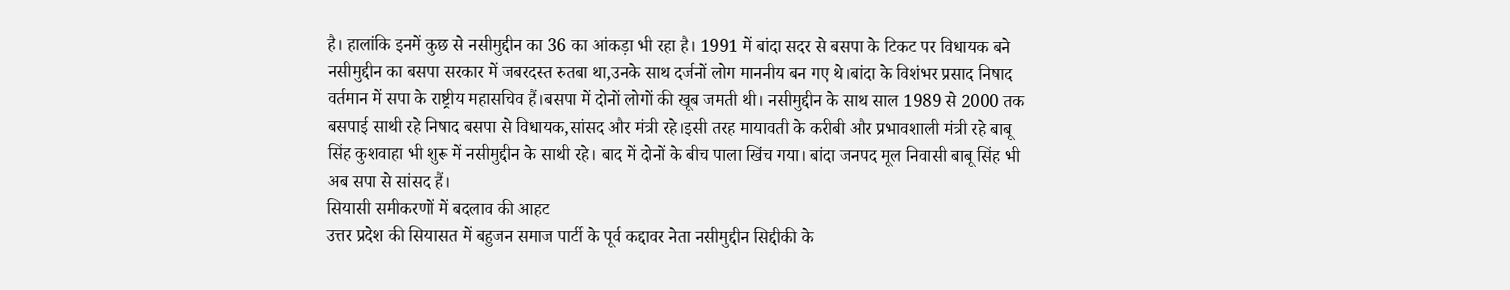है। हालांकि इनमें कुछ से नसीमुद्दीन का 36 का आंकड़ा भी रहा है। 1991 में बांदा सदर से बसपा के टिकट पर विधायक बने नसीमुद्दीन का बसपा सरकार में जबरदस्त रुतबा था,उनके साथ दर्जनों लोग माननीय बन गए थे।बांदा के विशंभर प्रसाद निषाद वर्तमान में सपा के राष्ट्रीय महासचिव हैं।बसपा में दोनों लोगों की खूब जमती थी। नसीमुद्दीन के साथ साल 1989 से 2000 तक बसपाई साथी रहे निषाद बसपा से विधायक,सांसद और मंत्री रहे।इसी तरह मायावती के करीबी और प्रभावशाली मंत्री रहे बाबू सिंह कुशवाहा भी शुरू में नसीमुद्दीन के साथी रहे। बाद में दोनों के बीच पाला खिंच गया। बांदा जनपद मूल निवासी बाबू सिंह भी अब सपा से सांसद हैं।
सियासी समीकरणों में बदलाव की आहट
उत्तर प्रदेश की सियासत में बहुजन समाज पार्टी के पूर्व कद्दावर नेता नसीमुद्दीन सिद्दीकी के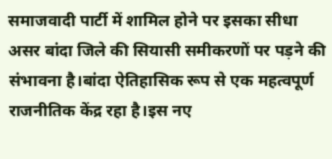समाजवादी पार्टी में शामिल होने पर इसका सीधा असर बांदा जिले की सियासी समीकरणों पर पड़ने की संभावना है।बांदा ऐतिहासिक रूप से एक महत्वपूर्ण राजनीतिक केंद्र रहा है।इस नए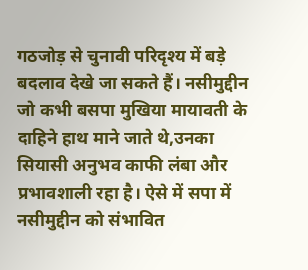गठजोड़ से चुनावी परिदृश्य में बड़े बदलाव देखे जा सकते हैं। नसीमुद्दीन जो कभी बसपा मुखिया मायावती के दाहिने हाथ माने जाते थे,उनका सियासी अनुभव काफी लंबा और प्रभावशाली रहा है। ऐसे में सपा में नसीमुद्दीन को संभावित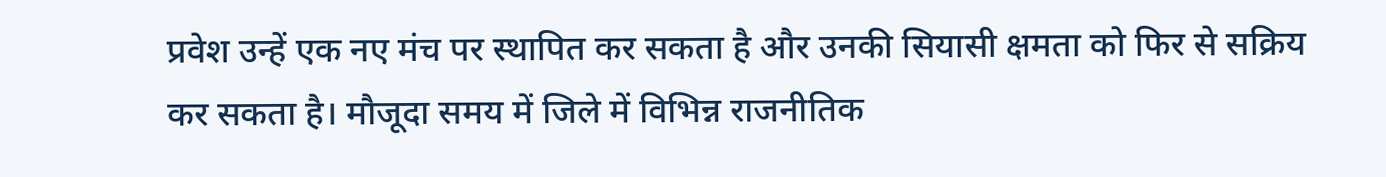प्रवेश उन्हें एक नए मंच पर स्थापित कर सकता है और उनकी सियासी क्षमता को फिर से सक्रिय कर सकता है। मौजूदा समय में जिले में विभिन्न राजनीतिक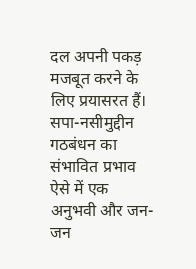दल अपनी पकड़ मजबूत करने के लिए प्रयासरत हैं।
सपा-नसीमुद्दीन गठबंधन का संभावित प्रभाव
ऐसे में एक अनुभवी और जन-जन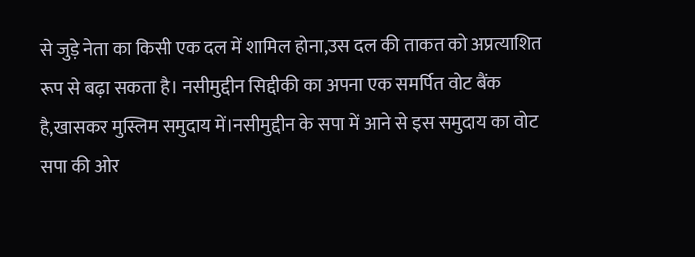से जुड़े नेता का किसी एक दल में शामिल होना,उस दल की ताकत को अप्रत्याशित रूप से बढ़ा सकता है। नसीमुद्दीन सिद्दीकी का अपना एक समर्पित वोट बैंक है,खासकर मुस्लिम समुदाय में।नसीमुद्दीन के सपा में आने से इस समुदाय का वोट सपा की ओर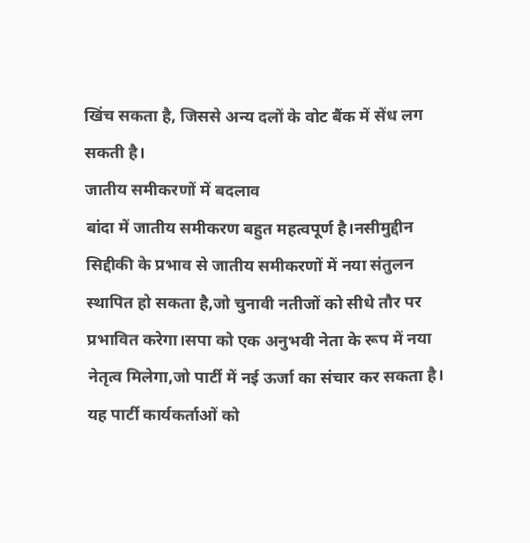खिंच सकता है, जिससे अन्य दलों के वोट बैंक में सेंध लग सकती है।
जातीय समीकरणों में बदलाव
बांदा में जातीय समीकरण बहुत महत्वपूर्ण है।नसीमुद्दीन सिद्दीकी के प्रभाव से जातीय समीकरणों में नया संतुलन स्थापित हो सकता है,जो चुनावी नतीजों को सीधे तौर पर प्रभावित करेगा।सपा को एक अनुभवी नेता के रूप में नया नेतृत्व मिलेगा,जो पार्टी में नई ऊर्जा का संचार कर सकता है। यह पार्टी कार्यकर्ताओं को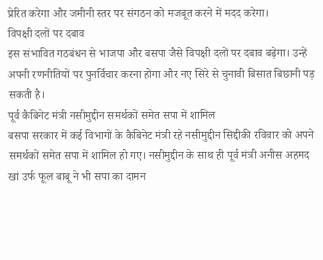प्रेरित करेगा और जमीनी स्तर पर संगठन को मजबूत करने में मदद करेगा।
विपक्षी दलों पर दबाव
इस संभावित गठबंधन से भाजपा और बसपा जैसे विपक्षी दलों पर दबाव बढ़ेगा। उन्हें अपनी रणनीतियों पर पुनर्विचार करना होगा और नए सिरे से चुनावी बिसात बिछानी पड़ सकती है।
पूर्व कैबिनेट मंत्री नसीमुद्दीन समर्थकों समेत सपा में शामिल
बसपा सरकार में कई विभागों के कैबिनेट मंत्री रहे नसीमुद्दीन सिद्दीकी रविवार को अपने समर्थकों समेत सपा में शामिल हो गए। नसीमुद्दीन के साथ ही पूर्व मंत्री अनीस अहमद खां उर्फ फूल बाबू ने भी सपा का दामन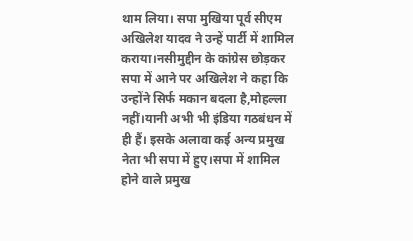थाम लिया। सपा मुखिया पूर्व सीएम अखिलेश यादव ने उन्हें पार्टी में शामिल कराया।नसीमुद्दीन के कांग्रेस छोड़कर सपा में आने पर अखिलेश ने कहा कि उन्होंने सिर्फ मकान बदला है,मोहल्ला नहीं।यानी अभी भी इंडिया गठबंधन में ही हैं। इसके अलावा कई अन्य प्रमुख नेता भी सपा में हुए।सपा में शामिल होने वाले प्रमुख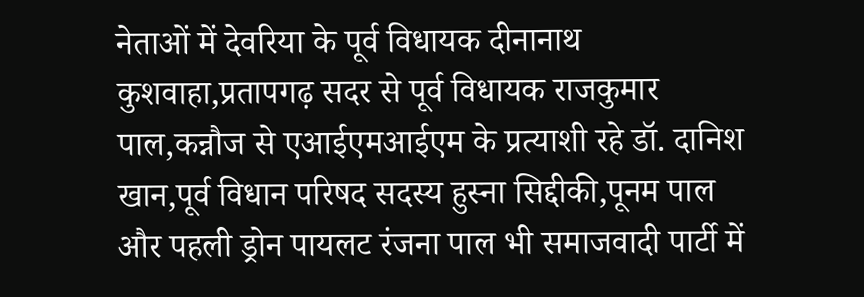नेताओं में देवरिया के पूर्व विधायक दीनानाथ कुशवाहा,प्रतापगढ़ सदर से पूर्व विधायक राजकुमार पाल,कन्नौज से एआईएमआईएम के प्रत्याशी रहे डॉ. दानिश खान,पूर्व विधान परिषद सदस्य हुस्ना सिद्दीकी,पूनम पाल और पहली ड्रोन पायलट रंजना पाल भी समाजवादी पार्टी में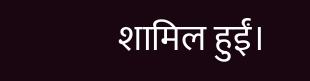शामिल हुईं।